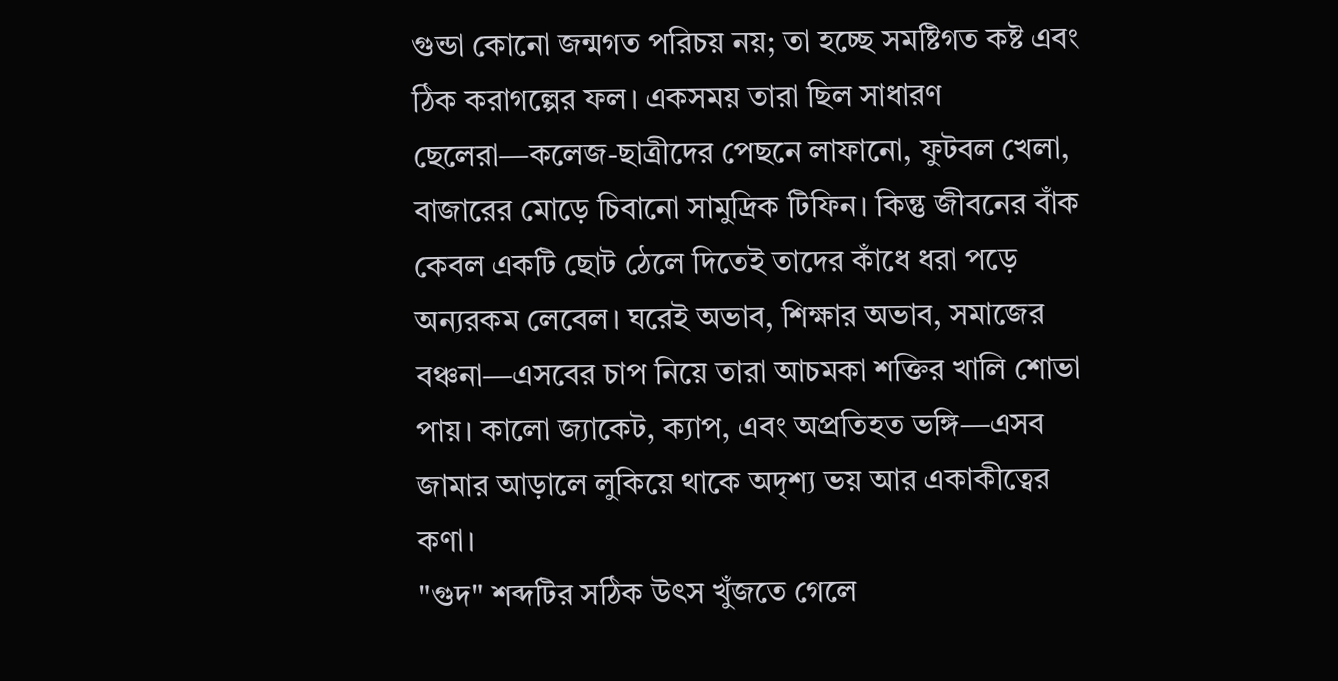গুন্ডা কোনো জন্মগত পরিচয় নয়; তা হচ্ছে সমষ্টিগত কষ্ট এবং ঠিক করাগল্পের ফল। একসময় তারা ছিল সাধারণ ছেলেরা—কলেজ-ছাত্রীদের পেছনে লাফানো, ফুটবল খেলা, বাজারের মোড়ে চিবানো সামুদ্রিক টিফিন। কিন্তু জীবনের বাঁক কেবল একটি ছোট ঠেলে দিতেই তাদের কাঁধে ধরা পড়ে অন্যরকম লেবেল। ঘরেই অভাব, শিক্ষার অভাব, সমাজের বঞ্চনা—এসবের চাপ নিয়ে তারা আচমকা শক্তির খালি শোভা পায়। কালো জ্যাকেট, ক্যাপ, এবং অপ্রতিহত ভঙ্গি—এসব জামার আড়ালে লুকিয়ে থাকে অদৃশ্য ভয় আর একাকীত্বের কণা।
"গুদ" শব্দটির সঠিক উৎস খুঁজতে গেলে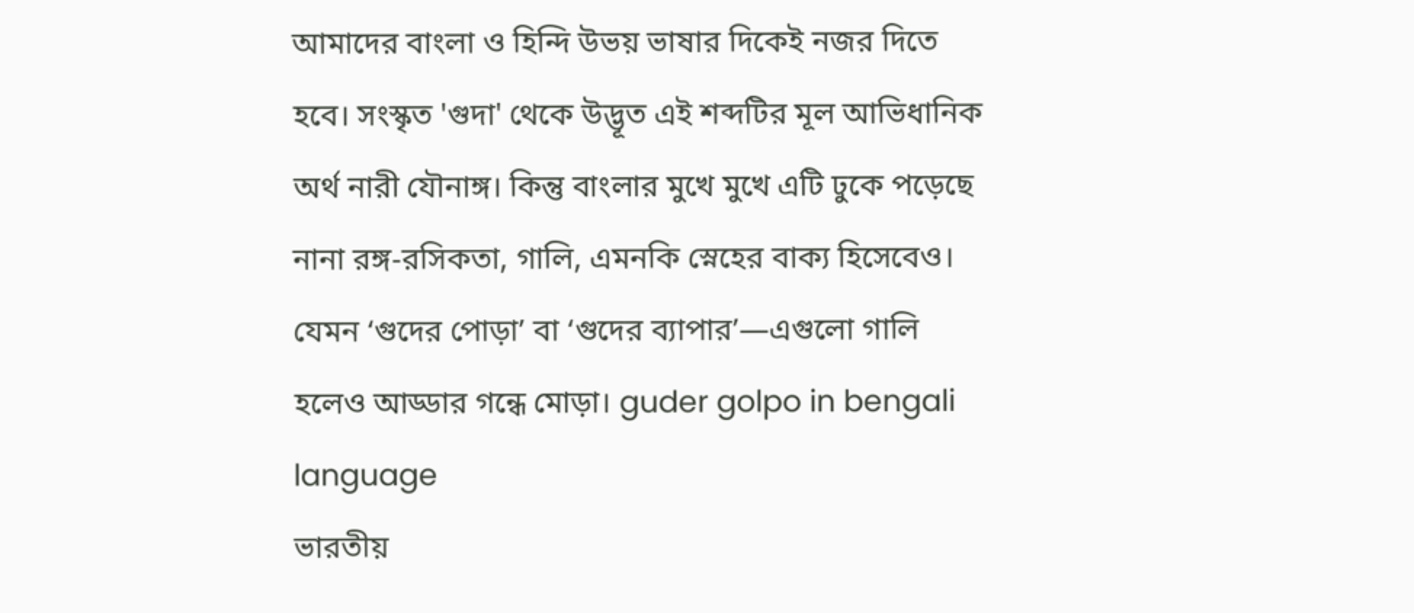আমাদের বাংলা ও হিন্দি উভয় ভাষার দিকেই নজর দিতে হবে। সংস্কৃত 'গুদা' থেকে উদ্ভূত এই শব্দটির মূল আভিধানিক অর্থ নারী যৌনাঙ্গ। কিন্তু বাংলার মুখে মুখে এটি ঢুকে পড়েছে নানা রঙ্গ-রসিকতা, গালি, এমনকি স্নেহের বাক্য হিসেবেও। যেমন ‘গুদের পোড়া’ বা ‘গুদের ব্যাপার’—এগুলো গালি হলেও আড্ডার গন্ধে মোড়া। guder golpo in bengali language
ভারতীয়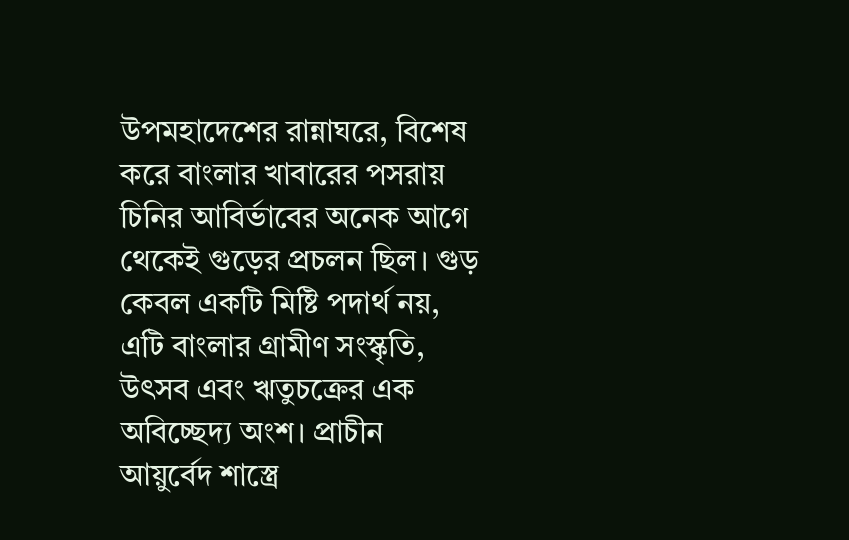উপমহাদেশের রান্নাঘরে, বিশেষ করে বাংলার খাবারের পসরায় চিনির আবির্ভাবের অনেক আগে থেকেই গুড়ের প্রচলন ছিল। গুড় কেবল একটি মিষ্টি পদার্থ নয়, এটি বাংলার গ্রামীণ সংস্কৃতি, উৎসব এবং ঋতুচক্রের এক অবিচ্ছেদ্য অংশ। প্রাচীন আয়ুর্বেদ শাস্ত্রে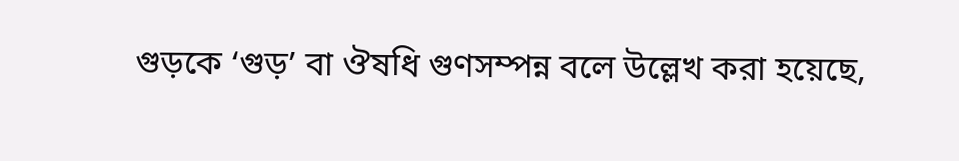গুড়কে ‘গুড়’ বা ঔষধি গুণসম্পন্ন বলে উল্লেখ করা হয়েছে,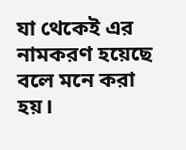যা থেকেই এর নামকরণ হয়েছে বলে মনে করা হয়।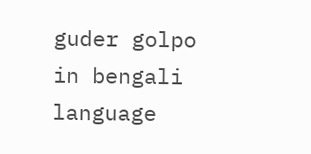guder golpo in bengali language